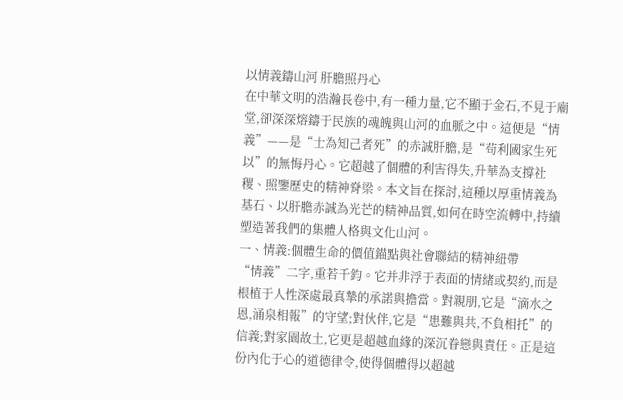以情義鑄山河 肝膽照丹心
在中華文明的浩瀚長卷中,有一種力量,它不顯于金石,不見于廟堂,卻深深熔鑄于民族的魂魄與山河的血脈之中。這便是“情義”——是“士為知己者死”的赤誠肝膽,是“茍利國家生死以”的無悔丹心。它超越了個體的利害得失,升華為支撐社稷、照鑒歷史的精神脊梁。本文旨在探討,這種以厚重情義為基石、以肝膽赤誠為光芒的精神品質,如何在時空流轉中,持續塑造著我們的集體人格與文化山河。
一、情義:個體生命的價值錨點與社會聯結的精神紐帶
“情義”二字,重若千鈞。它并非浮于表面的情緒或契約,而是根植于人性深處最真摯的承諾與擔當。對親朋,它是“滴水之恩,涌泉相報”的守望;對伙伴,它是“患難與共,不負相托”的信義;對家園故土,它更是超越血緣的深沉眷戀與責任。正是這份內化于心的道德律令,使得個體得以超越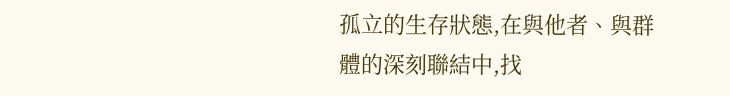孤立的生存狀態,在與他者、與群體的深刻聯結中,找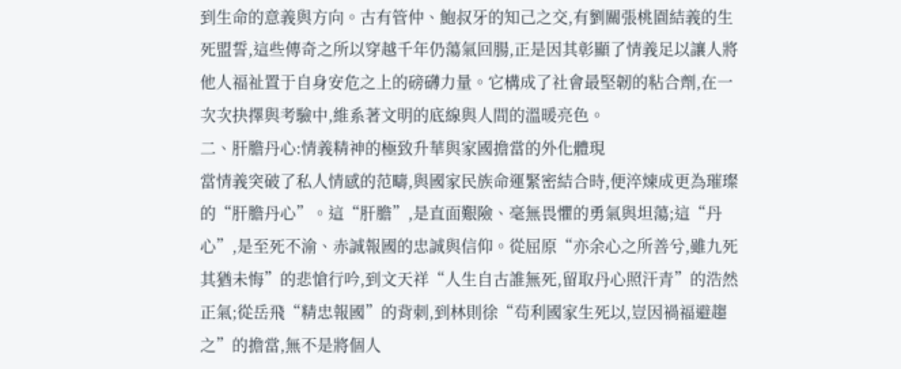到生命的意義與方向。古有管仲、鮑叔牙的知己之交,有劉關張桃園結義的生死盟誓,這些傳奇之所以穿越千年仍蕩氣回腸,正是因其彰顯了情義足以讓人將他人福祉置于自身安危之上的磅礴力量。它構成了社會最堅韌的粘合劑,在一次次抉擇與考驗中,維系著文明的底線與人間的溫暖亮色。
二、肝膽丹心:情義精神的極致升華與家國擔當的外化體現
當情義突破了私人情感的范疇,與國家民族命運緊密結合時,便淬煉成更為璀璨的“肝膽丹心”。這“肝膽”,是直面艱險、毫無畏懼的勇氣與坦蕩;這“丹心”,是至死不渝、赤誠報國的忠誠與信仰。從屈原“亦余心之所善兮,雖九死其猶未悔”的悲愴行吟,到文天祥“人生自古誰無死,留取丹心照汗青”的浩然正氣;從岳飛“精忠報國”的背刺,到林則徐“茍利國家生死以,豈因禍福避趨之”的擔當,無不是將個人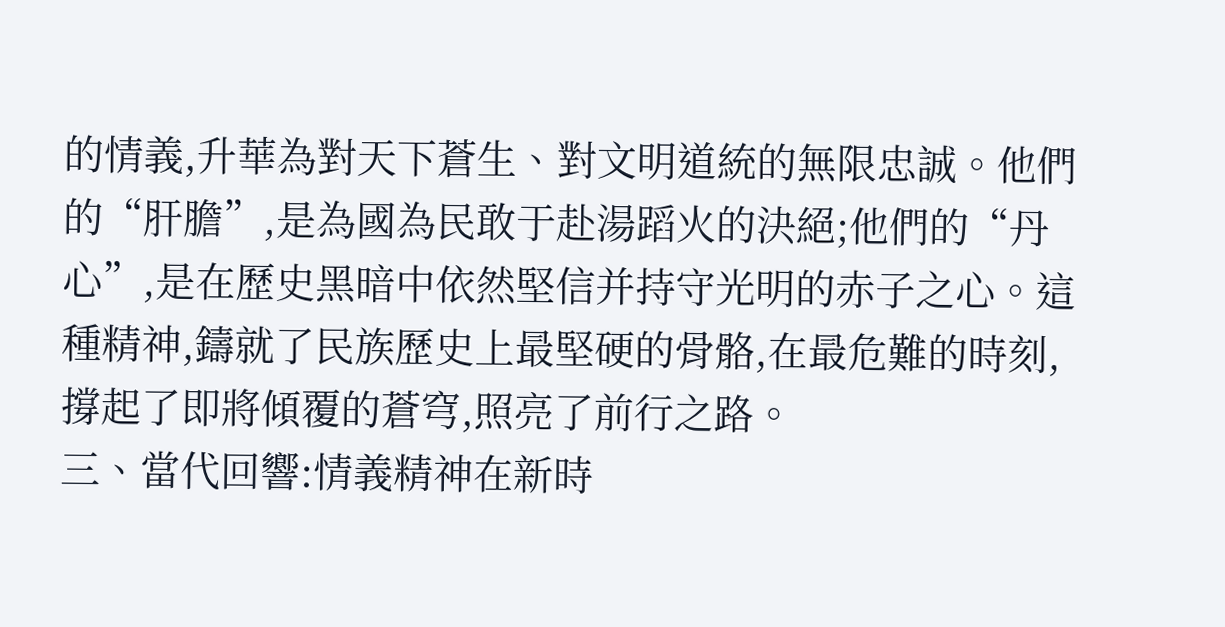的情義,升華為對天下蒼生、對文明道統的無限忠誠。他們的“肝膽”,是為國為民敢于赴湯蹈火的決絕;他們的“丹心”,是在歷史黑暗中依然堅信并持守光明的赤子之心。這種精神,鑄就了民族歷史上最堅硬的骨骼,在最危難的時刻,撐起了即將傾覆的蒼穹,照亮了前行之路。
三、當代回響:情義精神在新時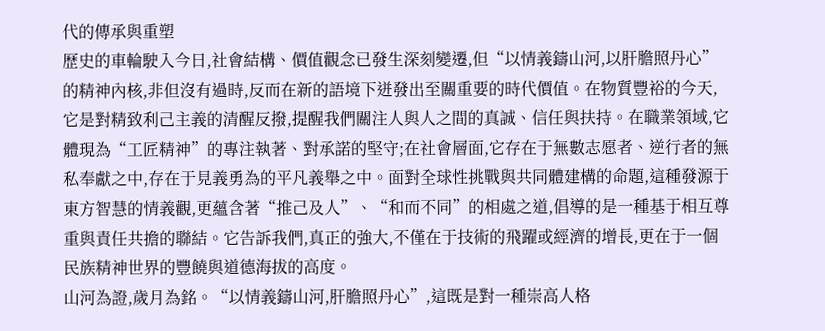代的傳承與重塑
歷史的車輪駛入今日,社會結構、價值觀念已發生深刻變遷,但“以情義鑄山河,以肝膽照丹心”的精神內核,非但沒有過時,反而在新的語境下迸發出至關重要的時代價值。在物質豐裕的今天,它是對精致利己主義的清醒反撥,提醒我們關注人與人之間的真誠、信任與扶持。在職業領域,它體現為“工匠精神”的專注執著、對承諾的堅守;在社會層面,它存在于無數志愿者、逆行者的無私奉獻之中,存在于見義勇為的平凡義舉之中。面對全球性挑戰與共同體建構的命題,這種發源于東方智慧的情義觀,更蘊含著“推己及人”、“和而不同”的相處之道,倡導的是一種基于相互尊重與責任共擔的聯結。它告訴我們,真正的強大,不僅在于技術的飛躍或經濟的增長,更在于一個民族精神世界的豐饒與道德海拔的高度。
山河為證,歲月為銘。“以情義鑄山河,肝膽照丹心”,這既是對一種崇高人格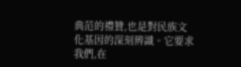典范的禮贊,也是對民族文化基因的深刻辨識。它要求我們,在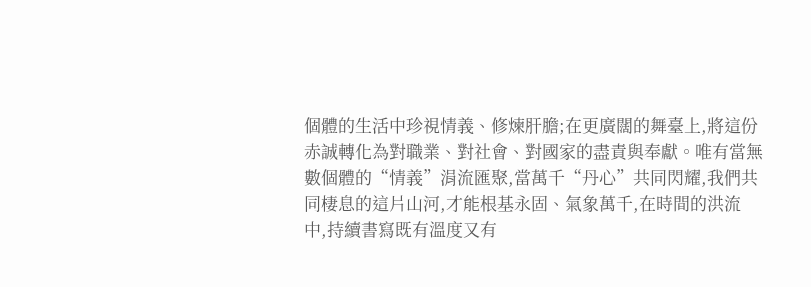個體的生活中珍視情義、修煉肝膽;在更廣闊的舞臺上,將這份赤誠轉化為對職業、對社會、對國家的盡責與奉獻。唯有當無數個體的“情義”涓流匯聚,當萬千“丹心”共同閃耀,我們共同棲息的這片山河,才能根基永固、氣象萬千,在時間的洪流中,持續書寫既有溫度又有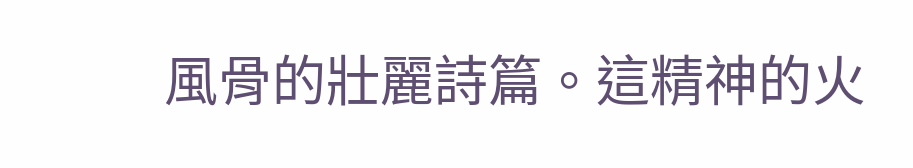風骨的壯麗詩篇。這精神的火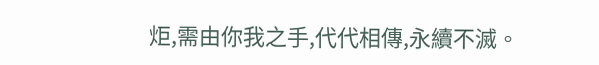炬,需由你我之手,代代相傳,永續不滅。